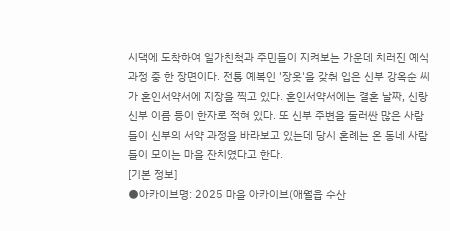시댁에 도착하여 일가친척과 주민들이 지켜보는 가운데 치러진 예식 과정 중 한 장면이다. 전통 예복인 '장옷'을 갖춰 입은 신부 강옥순 씨가 혼인서약서에 지장을 찍고 있다. 혼인서약서에는 결혼 날짜, 신랑신부 이름 등이 한자로 적혀 있다. 또 신부 주변을 둘러싼 많은 사람들이 신부의 서약 과정을 바라보고 있는데 당시 혼례는 온 동네 사람들이 모이는 마을 잔치였다고 한다.
[기본 정보]
●아카이브명: 2025 마을 아카이브(애월읍 수산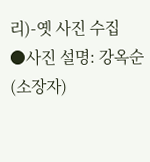리)-옛 사진 수집
●사진 설명: 강옥순(소장자)